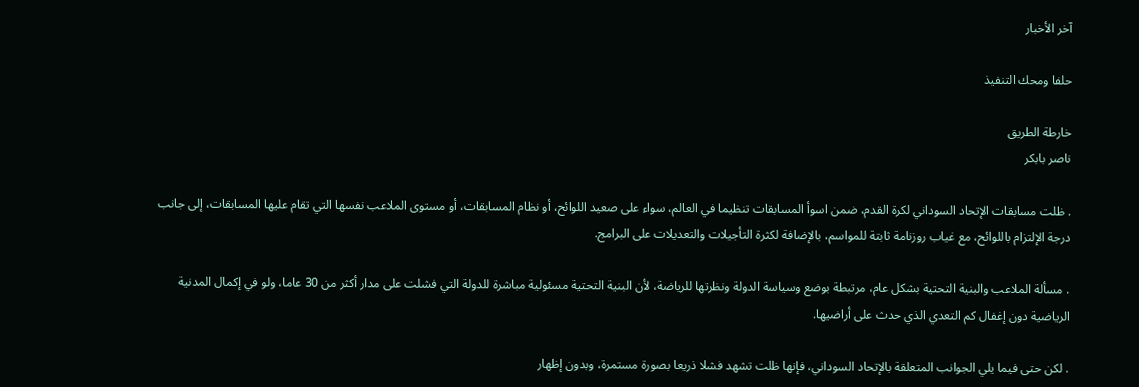آخر الأخبار

حلفا ومحك التنفيذ

خارطة الطريق
ناصر بابكر

. ظلت مسابقات الإتحاد السوداني لكرة القدم، ضمن اسوأ المسابقات تنظيما في العالم، سواء على صعيد اللوائح، أو نظام المسابقات، أو مستوى الملاعب نفسها التي تقام عليها المسابقات، إلى جانب درجة الإلتزام باللوائح، مع غياب روزنامة ثابتة للمواسم، بالإضافة لكثرة التأجيلات والتعديلات على البرامج.

. مسألة الملاعب والبنية التحتية بشكل عام، مرتبطة بوضع وسياسة الدولة ونظرتها للرياضة، لأن البنية التحتية مسئولية مباشرة للدولة التي فشلت على مدار أكثر من 30 عاما، ولو في إكمال المدنية الرياضية دون إغفال كم التعدي الذي حدث على أراضيها.

. لكن حتى فيما يلي الجوانب المتعلقة بالإتحاد السوداني، فإنها ظلت تشهد فشلا ذريعا بصورة مستمرة، وبدون إظهار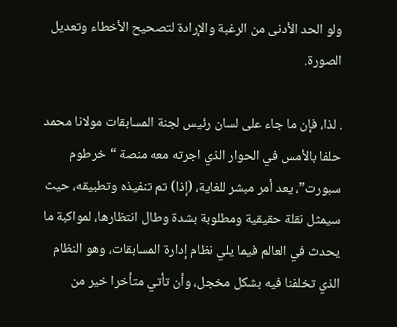ولو الحد الأدنى من الرغبة والإرادة لتصحيح الأخطاء وتعديل الصورة.

. لذا، فإن ما جاء على لسان رئيس لجنة المسابقات مولانا محمد حلفا بالأمس في الحوار الذي اجرته معه منصة “خرطوم سبورت”، يعد أمر مبشر للغاية، (إذا) تم تنفيذه وتطبيقه، حيث سيمثل نقلة حقيقية ومطلوبة بشدة وطال انتظارها، لمواكبة ما يحدث في العالم فيما يلي نظام إدارة المسابقات، وهو النظام الذي تخلفنا فيه بشكل مخجل، وأن تأتي متأخرا خير من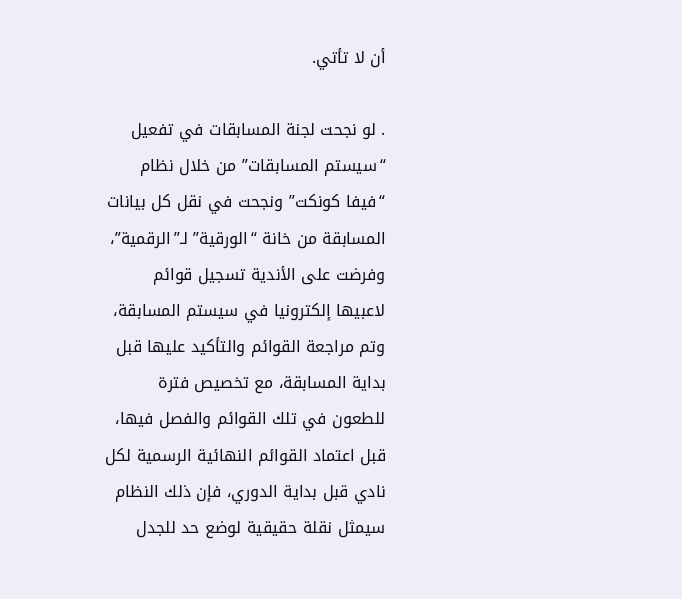أن لا تأتي.

. لو نجحت لجنة المسابقات في تفعيل “سيستم المسابقات” من خلال نظام “فيفا كونكت” ونجحت في نقل كل بيانات المسابقة من خانة “الورقية” لـ”الرقمية”، وفرضت على الأندية تسجيل قوائم لاعبيها إلكترونيا في سيستم المسابقة، وتم مراجعة القوائم والتأكيد عليها قبل بداية المسابقة، مع تخصيص فترة للطعون في تلك القوائم والفصل فيها، قبل اعتماد القوائم النهائية الرسمية لكل نادي قبل بداية الدوري، فإن ذلك النظام سيمثل نقلة حقيقية لوضع حد للجدل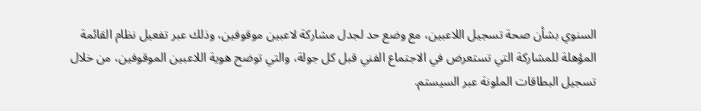السنوي بشأن صحة تسجيل اللاعبين، مع وضع حد لجدل مشاركة لاعبين موقوفين، وذلك عبر تفعيل نظام القائمة المؤهلة للمشاركة التي تستعرض في الاجتماع الفني قبل كل جولة، والتي توضح هوية اللاعبين الموقوفين، من خلال تسجيل البطاقات الملونة عبر السيستم.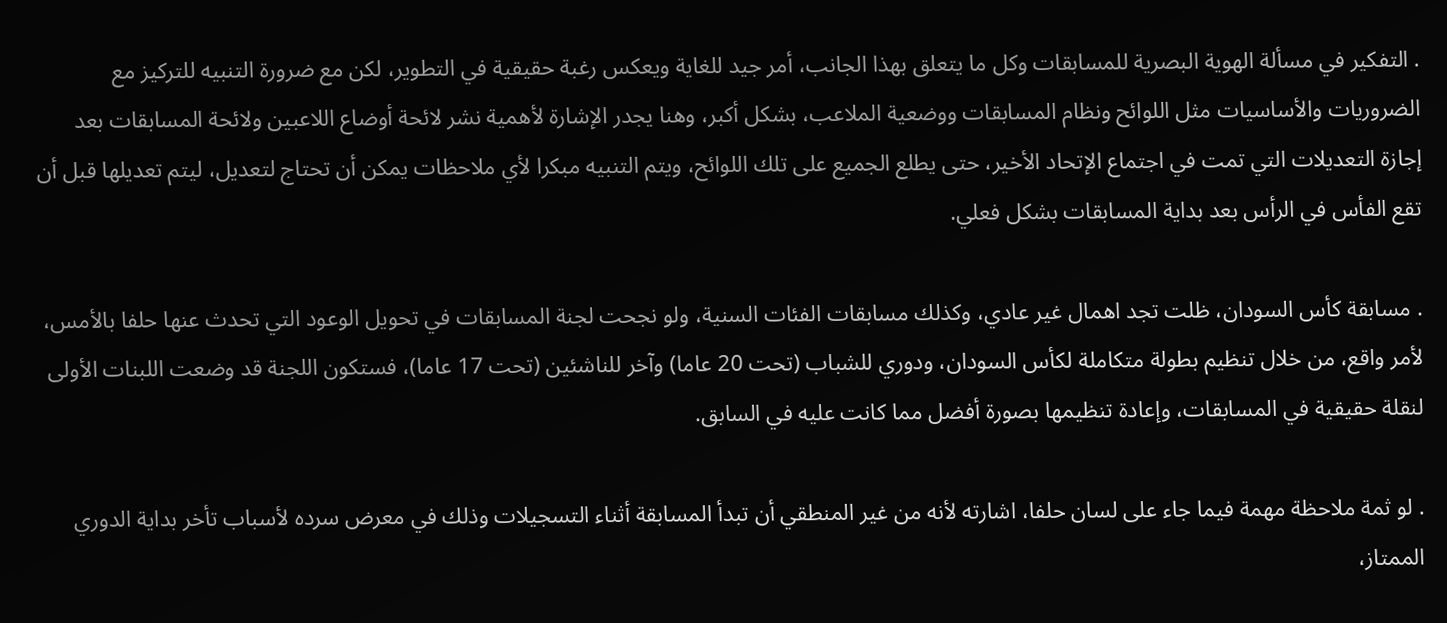. التفكير في مسألة الهوية البصرية للمسابقات وكل ما يتعلق بهذا الجانب، أمر جيد للغاية ويعكس رغبة حقيقية في التطوير، لكن مع ضرورة التنبيه للتركيز مع الضروريات والأساسيات مثل اللوائح ونظام المسابقات ووضعية الملاعب، بشكل أكبر، وهنا يجدر الإشارة لأهمية نشر لائحة أوضاع اللاعبين ولائحة المسابقات بعد إجازة التعديلات التي تمت في اجتماع الإتحاد الأخير، حتى يطلع الجميع على تلك اللوائح، ويتم التنبيه مبكرا لأي ملاحظات يمكن أن تحتاج لتعديل، ليتم تعديلها قبل أن تقع الفأس في الرأس بعد بداية المسابقات بشكل فعلي.

. مسابقة كأس السودان، ظلت تجد اهمال غير عادي، وكذلك مسابقات الفئات السنية، ولو نجحت لجنة المسابقات في تحويل الوعود التي تحدث عنها حلفا بالأمس، لأمر واقع، من خلال تنظيم بطولة متكاملة لكأس السودان، ودوري للشباب (تحت 20 عاما) وآخر للناشئين (تحت 17 عاما)، فستكون اللجنة قد وضعت اللبنات الأولى لنقلة حقيقية في المسابقات، وإعادة تنظيمها بصورة أفضل مما كانت عليه في السابق.

. لو ثمة ملاحظة مهمة فيما جاء على لسان حلفا، اشارته لأنه من غير المنطقي أن تبدأ المسابقة أثناء التسجيلات وذلك في معرض سرده لأسباب تأخر بداية الدوري الممتاز،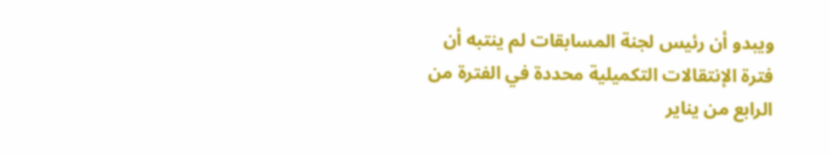ويبدو أن رئيس لجنة المسابقات لم ينتبه أن فترة الإنتقالات التكميلية محددة في الفترة من الرابع من يناير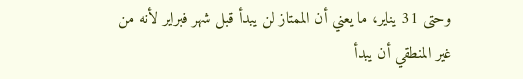وحتى 31 يناير، ما يعني أن الممتاز لن يبدأ قبل شهر فبراير لأنه من غير المنطقي أن يبدأ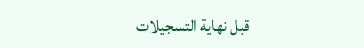قبل نهاية التسجيلات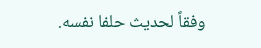وفقاً لحديث حلفا نفسه.